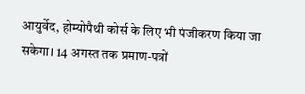आयुर्वेद, होम्योपैथी कोर्स के लिए भी पंजीकरण किया जा सकेगा। 14 अगस्त तक प्रमाण-पत्रों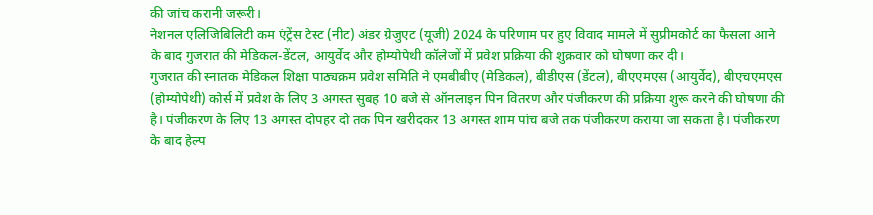की जांच करानी जरूरी।
नेशनल एलिजिबिलिटी कम एंट्रेंस टेस्ट (नीट) अंडर ग्रेजुएट (यूजी) 2024 के परिणाम पर हुए विवाद मामले में सुप्रीमकोर्ट का फैसला आने के बाद गुजरात की मेडिकल-डेंटल, आयुर्वेद और होम्योपेथी कॉलेजों में प्रवेश प्रक्रिया की शुक्रवार को घोषणा कर दी।
गुजरात की स्नातक मेडिकल शिक्षा पाठ्यक्रम प्रवेश समिति ने एमबीबीए (मेडिकल), बीडीएस (डेंटल), बीएएमएस (आयुर्वेद), बीएचएमएस (होम्योपेथी) कोर्स में प्रवेश के लिए 3 अगस्त सुबह 10 बजे से ऑनलाइन पिन वितरण और पंजीकरण की प्रक्रिया शुरू करने की घोषणा की है। पंजीकरण के लिए 13 अगस्त दोपहर दो तक पिन खरीदकर 13 अगस्त शाम पांच बजे तक पंजीकरण कराया जा सकता है। पंजीकरण के बाद हेल्प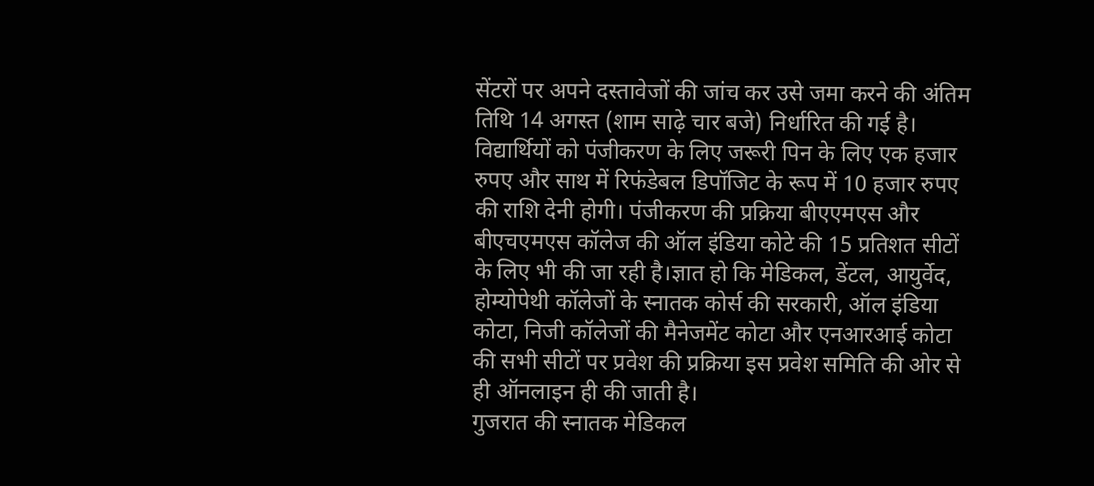सेंटरों पर अपने दस्तावेजों की जांच कर उसे जमा करने की अंतिम तिथि 14 अगस्त (शाम साढ़े चार बजे) निर्धारित की गई है। विद्यार्थियों को पंजीकरण के लिए जरूरी पिन के लिए एक हजार रुपए और साथ में रिफंडेबल डिपॉजिट के रूप में 10 हजार रुपए की राशि देनी होगी। पंजीकरण की प्रक्रिया बीएएमएस और बीएचएमएस कॉलेज की ऑल इंडिया कोटे की 15 प्रतिशत सीटों के लिए भी की जा रही है।ज्ञात हो कि मेडिकल, डेंटल, आयुर्वेद, होम्योपेथी कॉलेजों के स्नातक कोर्स की सरकारी, ऑल इंडिया कोटा, निजी कॉलेजों की मैनेजमेंट कोटा और एनआरआई कोटा की सभी सीटों पर प्रवेश की प्रक्रिया इस प्रवेश समिति की ओर से ही ऑनलाइन ही की जाती है।
गुजरात की स्नातक मेडिकल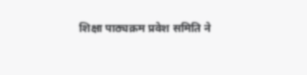शिक्षा पाठ्यक्रम प्रवेश समिति ने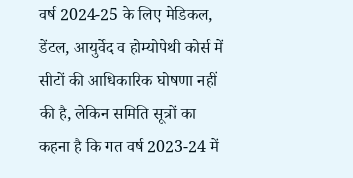वर्ष 2024-25 के लिए मेडिकल, डेंटल, आयुर्वेद व होम्योपेथी कोर्स में सीटों की आधिकारिक घोषणा नहीं की है, लेकिन समिति सूत्रों का कहना है कि गत वर्ष 2023-24 में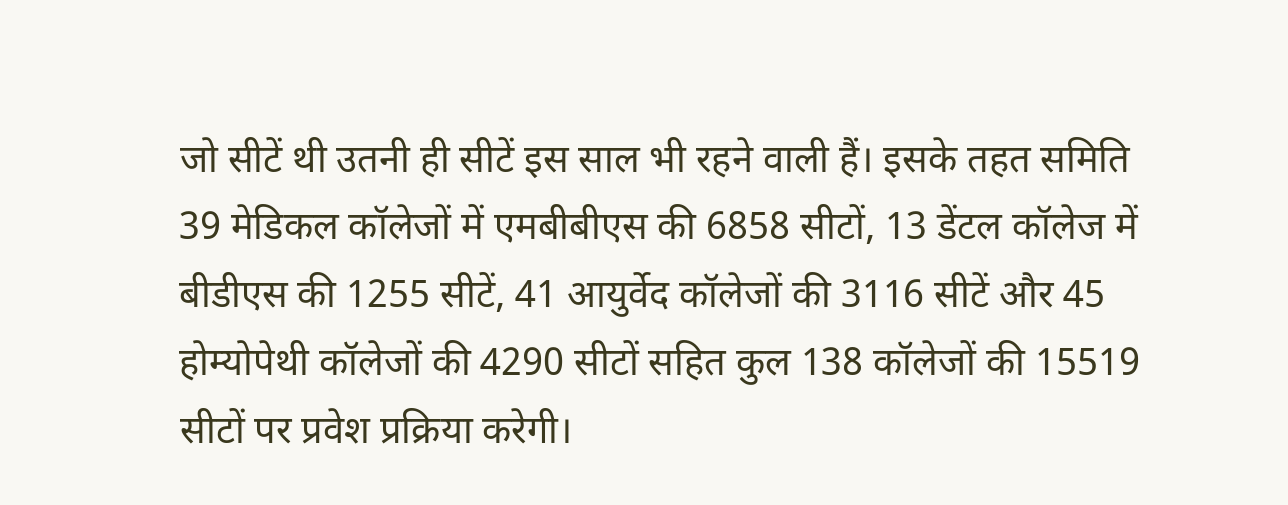जो सीटें थी उतनी ही सीटें इस साल भी रहने वाली हैं। इसके तहत समिति 39 मेडिकल कॉलेजों में एमबीबीएस की 6858 सीटों, 13 डेंटल कॉलेज में बीडीएस की 1255 सीटें, 41 आयुर्वेद कॉलेजों की 3116 सीटें और 45 होम्योपेथी कॉलेजों की 4290 सीटों सहित कुल 138 कॉलेजों की 15519 सीटों पर प्रवेश प्रक्रिया करेगी।